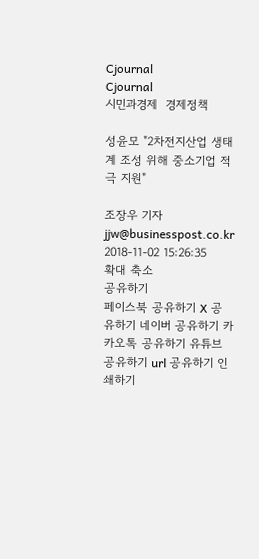Cjournal
Cjournal
시민과경제  경제정책

성윤모 "2차전지산업 생태계 조성 위해 중소기업 적극 지원"

조장우 기자 jjw@businesspost.co.kr 2018-11-02 15:26:35
확대 축소
공유하기
페이스북 공유하기 X 공유하기 네이버 공유하기 카카오톡 공유하기 유튜브 공유하기 url 공유하기 인쇄하기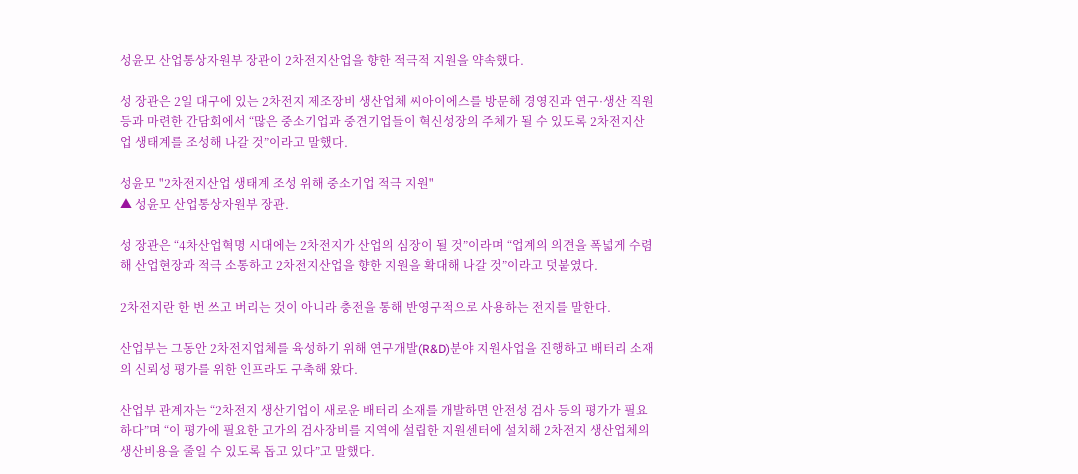성윤모 산업통상자원부 장관이 2차전지산업을 향한 적극적 지원을 약속했다.

성 장관은 2일 대구에 있는 2차전지 제조장비 생산업체 씨아이에스를 방문해 경영진과 연구·생산 직원 등과 마련한 간담회에서 “많은 중소기업과 중견기업들이 혁신성장의 주체가 될 수 있도록 2차전지산업 생태계를 조성해 나갈 것”이라고 말했다.

성윤모 "2차전지산업 생태계 조성 위해 중소기업 적극 지원"
▲ 성윤모 산업통상자원부 장관.

성 장관은 “4차산업혁명 시대에는 2차전지가 산업의 심장이 될 것”이라며 “업계의 의견을 폭넓게 수렴해 산업현장과 적극 소통하고 2차전지산업을 향한 지원을 확대해 나갈 것”이라고 덧붙였다.

2차전지란 한 번 쓰고 버리는 것이 아니라 충전을 통해 반영구적으로 사용하는 전지를 말한다.

산업부는 그동안 2차전지업체를 육성하기 위해 연구개발(R&D)분야 지원사업을 진행하고 배터리 소재의 신뢰성 평가를 위한 인프라도 구축해 왔다.

산업부 관계자는 “2차전지 생산기업이 새로운 배터리 소재를 개발하면 안전성 검사 등의 평가가 필요하다”며 “이 평가에 필요한 고가의 검사장비를 지역에 설립한 지원센터에 설치해 2차전지 생산업체의 생산비용을 줄일 수 있도록 돕고 있다”고 말했다.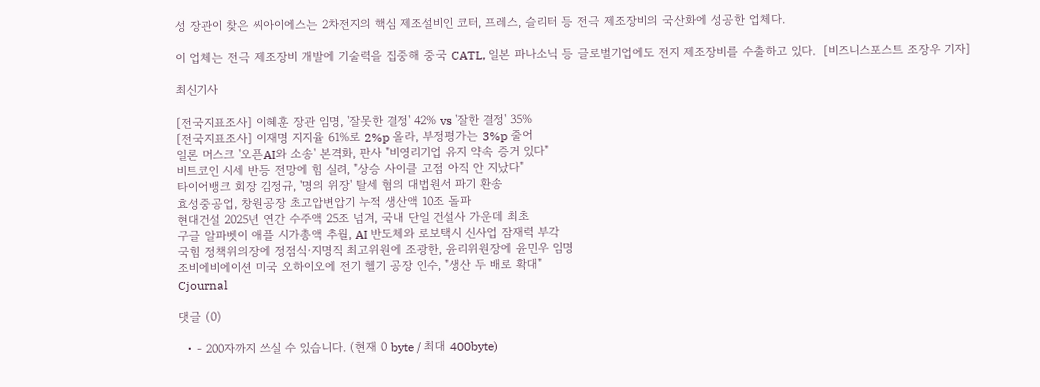성 장관이 찾은 씨아이에스는 2차전지의 핵심 제조설비인 코터, 프레스, 슬리터 등 전극 제조장비의 국산화에 성공한 업체다.

이 업체는 전극 제조장비 개발에 기술력을 집중해 중국 CATL, 일본 파나소닉 등 글로벌기업에도 전지 제조장비를 수출하고 있다.  [비즈니스포스트 조장우 기자]

최신기사

[전국지표조사] 이혜훈 장관 임명, '잘못한 결정' 42% vs '잘한 결정' 35%
[전국지표조사] 이재명 지지율 61%로 2%p 올라, 부정평가는 3%p 줄어
일론 머스크 '오픈AI와 소송' 본격화, 판사 "비영리기업 유지 약속 증거 있다"
비트코인 시세 반등 전망에 힘 실려, "상승 사이클 고점 아직 안 지났다"
타이어뱅크 회장 김정규, '명의 위장' 탈세 혐의 대법원서 파기 환송
효성중공업, 창원공장 초고압변압기 누적 생산액 10조 돌파
현대건설 2025년 연간 수주액 25조 넘겨, 국내 단일 건설사 가운데 최초
구글 알파벳이 애플 시가총액 추월, AI 반도체와 로보택시 신사업 잠재력 부각
국힘 정책위의장에 정점식·지명직 최고위원에 조광한, 윤리위원장에 윤민우 임명
조비에비에이션 미국 오하이오에 전기 헬기 공장 인수, "생산 두 배로 확대"
Cjournal

댓글 (0)

  • - 200자까지 쓰실 수 있습니다. (현재 0 byte / 최대 400byte)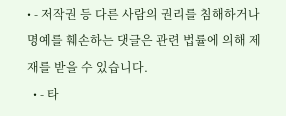• - 저작권 등 다른 사람의 권리를 침해하거나 명예를 훼손하는 댓글은 관련 법률에 의해 제재를 받을 수 있습니다.
  • - 타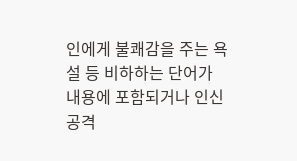인에게 불쾌감을 주는 욕설 등 비하하는 단어가 내용에 포함되거나 인신공격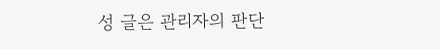성 글은 관리자의 판단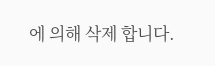에 의해 삭제 합니다.